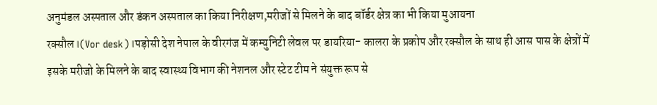अनुमंडल अस्पताल और डंकन अस्पताल का किया निरीक्षण,मरीजों से मिलने के बाद बॉर्डर क्षेत्र का भी किया मुआयना
रक्सौल।(Vor desk)।पड़ोसी देश नेपाल के वीरगंज में कम्युनिटी लेवल पर डायरिया- कालरा के प्रकोप और रक्सौल के साथ ही आस पास के क्षेत्रों में इसके मरीजो के मिलने के बाद स्वास्थ्य विभाग की नेशनल और स्टेट टीम ने संयुक्त रूप से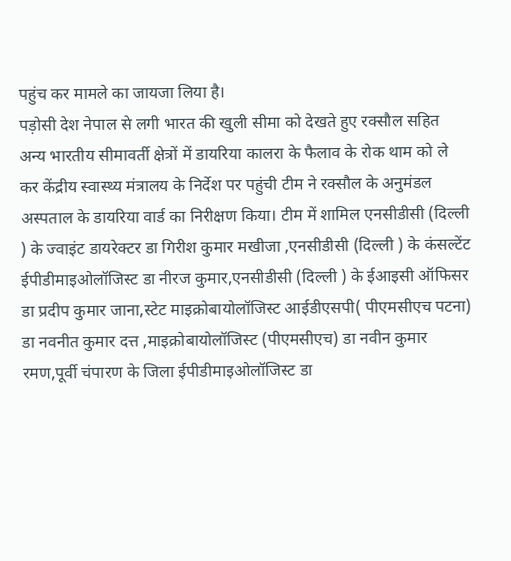पहुंच कर मामले का जायजा लिया है।
पड़ोसी देश नेपाल से लगी भारत की खुली सीमा को देखते हुए रक्सौल सहित अन्य भारतीय सीमावर्ती क्षेत्रों में डायरिया कालरा के फैलाव के रोक थाम को ले कर केंद्रीय स्वास्थ्य मंत्रालय के निर्देश पर पहुंची टीम ने रक्सौल के अनुमंडल अस्पताल के डायरिया वार्ड का निरीक्षण किया। टीम में शामिल एनसीडीसी (दिल्ली ) के ज्वाइंट डायरेक्टर डा गिरीश कुमार मखीजा ,एनसीडीसी (दिल्ली ) के कंसल्टेंट ईपीडीमाइओलॉजिस्ट डा नीरज कुमार,एनसीडीसी (दिल्ली ) के ईआइसी ऑफिसर डा प्रदीप कुमार जाना,स्टेट माइक्रोबायोलॉजिस्ट आईडीएसपी( पीएमसीएच पटना) डा नवनीत कुमार दत्त ,माइक्रोबायोलॉजिस्ट (पीएमसीएच) डा नवीन कुमार रमण,पूर्वी चंपारण के जिला ईपीडीमाइओलॉजिस्ट डा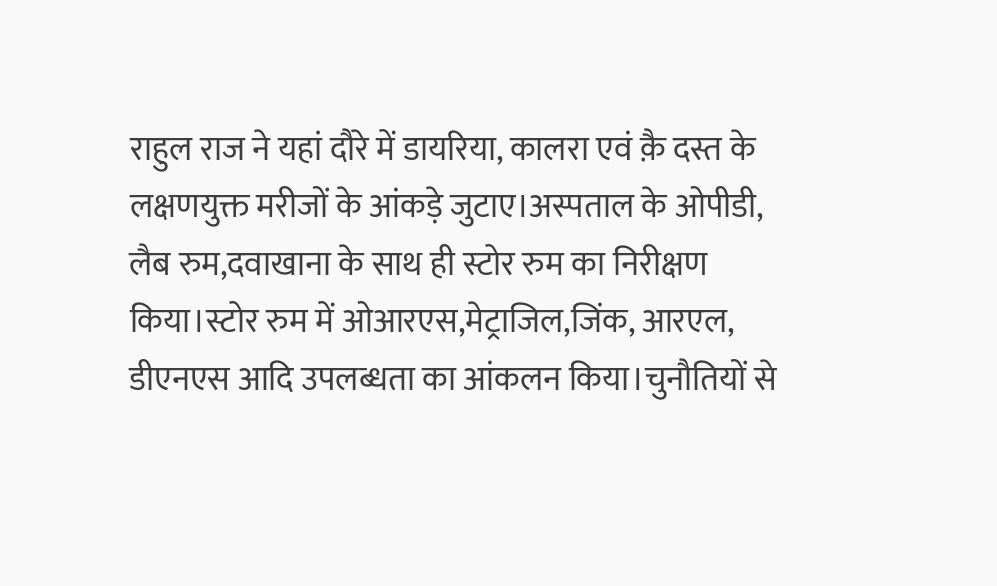राहुल राज ने यहां दौरे में डायरिया, कालरा एवं क़ै दस्त के लक्षणयुक्त मरीजों के आंकड़े जुटाए।अस्पताल के ओपीडी, लैब रुम,दवाखाना के साथ ही स्टोर रुम का निरीक्षण किया।स्टोर रुम में ओआरएस,मेट्राजिल,जिंक, आरएल, डीएनएस आदि उपलब्धता का आंकलन किया।चुनौतियों से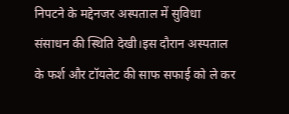निपटने के मद्देनजर अस्पताल में सुविधा संसाधन की स्थिति देखी।इस दौरान अस्पताल के फर्श और टॉयलेट की साफ सफाई को ले कर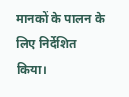मानकों के पालन के लिए निर्देशित किया।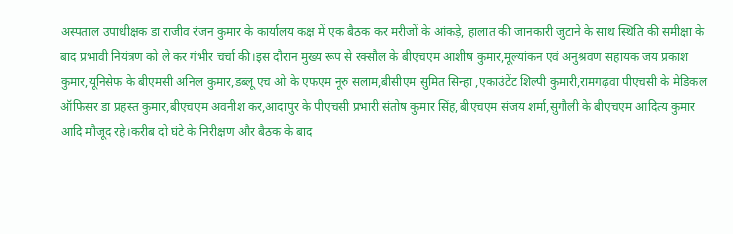अस्पताल उपाधीक्षक डा राजीव रंजन कुमार के कार्यालय कक्ष में एक बैठक कर मरीजों के आंकड़े, हालात की जानकारी जुटाने के साथ स्थिति की समीक्षा के बाद प्रभावी नियंत्रण को ले कर गंभीर चर्चा की।इस दौरान मुख्य रूप से रक्सौल के बीएचएम आशीष कुमार,मूल्यांकन एवं अनुश्रवण सहायक जय प्रकाश कुमार,यूनिसेफ के बीएमसी अनिल कुमार,डब्लू एच ओ के एफएम नूरु सलाम,बीसीएम सुमित सिन्हा ,एकाउंटेंट शिल्पी कुमारी,रामगढ़वा पीएचसी के मेडिकल ऑफिसर डा प्रहस्त कुमार,बीएचएम अवनीश कर,आदापुर के पीएचसी प्रभारी संतोष कुमार सिंह,बीएचएम संजय शर्मा,सुगौली के बीएचएम आदित्य कुमार आदि मौजूद रहे।करीब दो घंटे के निरीक्षण और बैठक के बाद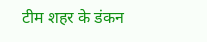टीम शहर के डंकन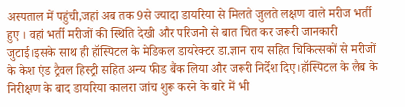अस्पताल में पहुंची,जहां अब तक 9से ज्यादा डायरिया से मिलते जुलते लक्षण वाले मरीज भर्ती हुए । वहां भर्ती मरीजों की स्थिति देखी और परिजनो से बात चित कर जरूरी जानकारी जुटाई।इसके साथ ही हॉस्पिटल के मेडिकल डायरेक्टर डा.ज्ञान राय सहित चिकित्सकों से मरीजों के केश एंड ट्रैवल हिस्ट्री सहित अन्य फीड बैंक लिया और जरूरी निर्देश दिए।हॉस्पिटल के लैब के निरीक्षण के बाद डायरिया कालरा जांच शुरू करने के बारे में भी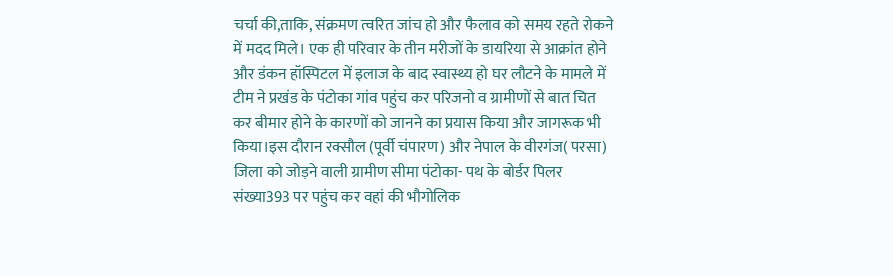चर्चा की,ताकि, संक्रमण त्वरित जांच हो और फैलाव को समय रहते रोकने में मदद मिले। एक ही परिवार के तीन मरीजों के डायरिया से आक्रांत होने और डंकन हॉस्पिटल में इलाज के बाद स्वास्थ्य हो घर लौटने के मामले में टीम ने प्रखंड के पंटोका गांव पहुंच कर परिजनो व ग्रामीणों से बात चित कर बीमार होने के कारणों को जानने का प्रयास किया और जागरूक भी किया।इस दौरान रक्सौल (पूर्वी चंपारण) और नेपाल के वीरगंज( परसा) जिला को जोड़ने वाली ग्रामीण सीमा पंटोका- पथ के बोर्डर पिलर संख्या393 पर पहुंच कर वहां की भौगोलिक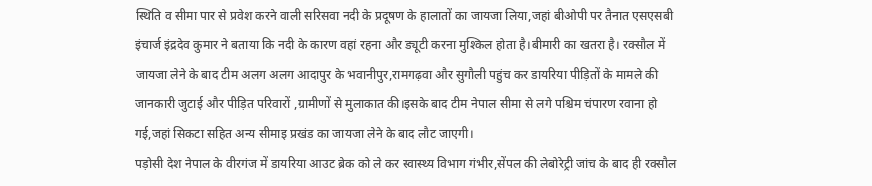स्थिति व सीमा पार से प्रवेश करने वाली सरिसवा नदी के प्रदूषण के हालातों का जायजा लिया,जहां बीओपी पर तैनात एसएसबी इंचार्ज इंद्रदेव कुमार ने बताया कि नदी के कारण वहां रहना और ड्यूटी करना मुश्किल होता है।बीमारी का खतरा है। रक्सौल में जायजा लेने के बाद टीम अलग अलग आदापुर के भवानीपुर,रामगढ़वा और सुगौली पहुंच कर डायरिया पीड़ितों के मामले की जानकारी जुटाई और पीड़ित परिवारों ,ग्रामीणों से मुलाकात की।इसके बाद टीम नेपाल सीमा से लगे पश्चिम चंपारण रवाना हो गई,जहां सिकटा सहित अन्य सीमाइ प्रखंड का जायजा लेने के बाद लौट जाएगी।
पड़ोसी देश नेपाल के वीरगंज में डायरिया आउट ब्रेक को ले कर स्वास्थ्य विभाग गंभीर,सेंपल की लेबोरेट्री जांच के बाद ही रक्सौल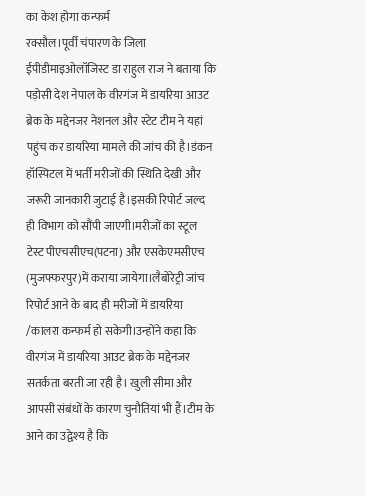का केश होगा कन्फर्म
रक्सौल।पूर्वी चंपारण के जिला ईपीडीमाइओलॉजिस्ट डा राहुल राज ने बताया कि पड़ोसी देश नेपाल के वीरगंज में डायरिया आउट ब्रेक के मद्देनजर नेशनल और स्टेट टीम ने यहां पहुंच कर डायरिया मामले की जांच की है।डंकन हॉस्पिटल में भर्ती मरीजों की स्थिति देखी और जरूरी जानकारी जुटाई है।इसकी रिपोर्ट जल्द ही विभाग को सौंपी जाएगी।मरीजों का स्टूल टेस्ट पीएचसीएच(पटना) और एसकेएमसीएच (मुजफ्फरपुर)में कराया जायेगा।लैबोरेट्री जांच रिपोर्ट आने के बाद ही मरीजों में डायरिया /कालरा कन्फर्म हो सकेगी।उन्होंने कहा कि वीरगंज में डायरिया आउट ब्रेक के मद्देनजर सतर्कता बरती जा रही है। खुली सीमा और आपसी संबंधों के कारण चुनौतियां भी हैं।टीम के आने का उद्वेश्य है कि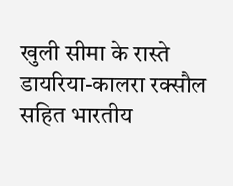खुली सीमा के रास्ते डायरिया-कालरा रक्सौल सहित भारतीय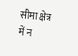सीमा क्षेत्र में न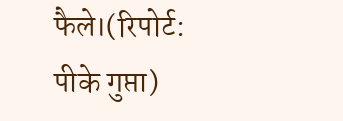फैले।(रिपोर्ट: पीके गुप्ता)